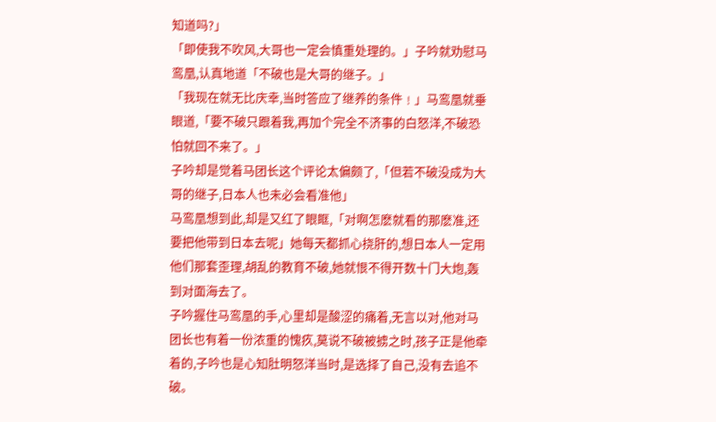知道吗?」
「即使我不吹风,大哥也一定会慎重处理的。」子吟就劝慰马鸾凰,认真地道「不破也是大哥的继子。」
「我现在就无比庆幸,当时答应了继养的条件﹗」马鸾凰就垂眼道,「要不破只跟着我,再加个完全不济事的白怒洋,不破恐怕就回不来了。」
子吟却是觉着马团长这个评论太偏颇了,「但若不破没成为大哥的继子,日本人也未必会看准他」
马鸾凰想到此,却是又红了眼眶,「对啊怎麽就看的那麽准,还要把他带到日本去呢」她每天都抓心挠肝的,想日本人一定用他们那套歪理,胡乱的教育不破,她就恨不得开数十门大炮,轰到对面海去了。
子吟握住马鸾凰的手,心里却是酸涩的痛着,无言以对,他对马团长也有着一份浓重的愧疚,莫说不破被掳之时,孩子正是他牵着的,子吟也是心知肚明怒洋当时,是选择了自己,没有去追不破。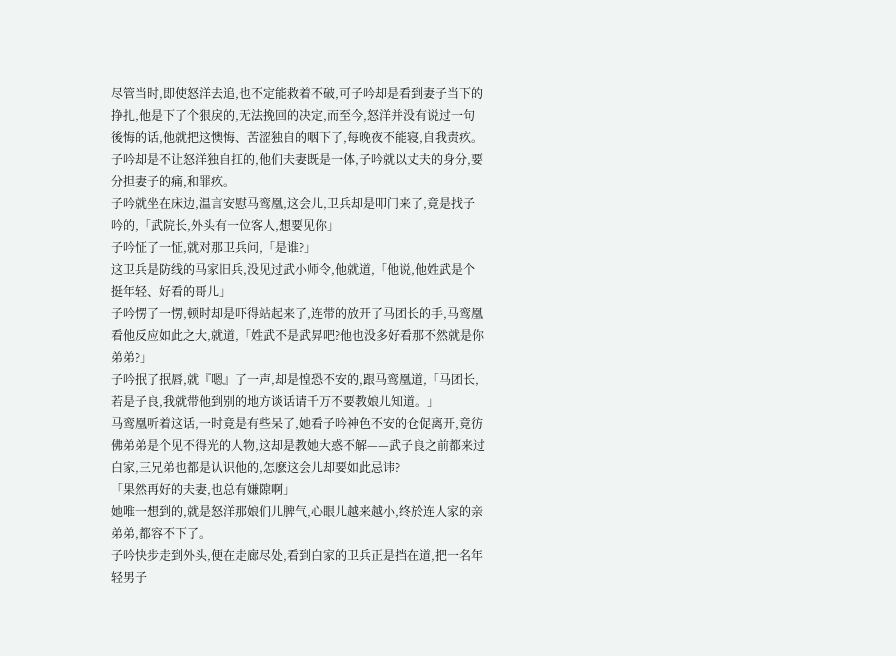尽管当时,即使怒洋去追,也不定能救着不破,可子吟却是看到妻子当下的挣扎,他是下了个狠戾的,无法挽回的决定,而至今,怒洋并没有说过一句後悔的话,他就把这懊悔、苦涩独自的咽下了,每晚夜不能寝,自我责疚。
子吟却是不让怒洋独自扛的,他们夫妻既是一体,子吟就以丈夫的身分,要分担妻子的痛,和罪疚。
子吟就坐在床边,温言安慰马鸾凰,这会儿,卫兵却是叩门来了,竟是找子吟的,「武院长,外头有一位客人,想要见你」
子吟怔了一怔,就对那卫兵问,「是谁?」
这卫兵是防线的马家旧兵,没见过武小师令,他就道,「他说,他姓武是个挺年轻、好看的哥儿」
子吟愣了一愣,顿时却是吓得站起来了,连带的放开了马团长的手,马鸾凰看他反应如此之大,就道,「姓武不是武昇吧?他也没多好看那不然就是你弟弟?」
子吟抿了抿唇,就『嗯』了一声,却是惶恐不安的,跟马鸾凰道,「马团长,若是子良,我就带他到别的地方谈话请千万不要教娘儿知道。」
马鸾凰听着这话,一时竟是有些呆了,她看子吟神色不安的仓促离开,竟彷佛弟弟是个见不得光的人物,这却是教她大惑不解——武子良之前都来过白家,三兄弟也都是认识他的,怎麽这会儿却要如此忌讳?
「果然再好的夫妻,也总有嫌隙啊」
她唯一想到的,就是怒洋那娘们儿脾气,心眼儿越来越小,终於连人家的亲弟弟,都容不下了。
子吟快步走到外头,便在走廊尽处,看到白家的卫兵正是挡在道,把一名年轻男子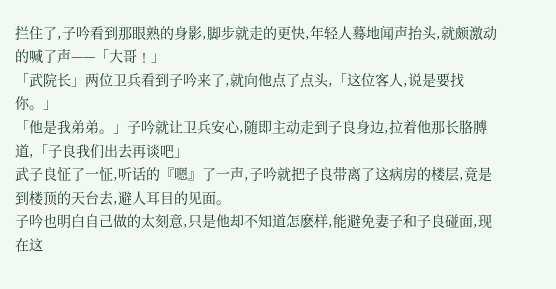拦住了,子吟看到那眼熟的身影,脚步就走的更快,年轻人蓦地闻声抬头,就颇激动的喊了声——「大哥﹗」
「武院长」两位卫兵看到子吟来了,就向他点了点头,「这位客人,说是要找你。」
「他是我弟弟。」子吟就让卫兵安心,随即主动走到子良身边,拉着他那长胳膊道,「子良我们出去再谈吧」
武子良怔了一怔,听话的『嗯』了一声,子吟就把子良带离了这病房的楼层,竟是到楼顶的天台去,避人耳目的见面。
子吟也明白自己做的太刻意,只是他却不知道怎麽样,能避免妻子和子良碰面,现在这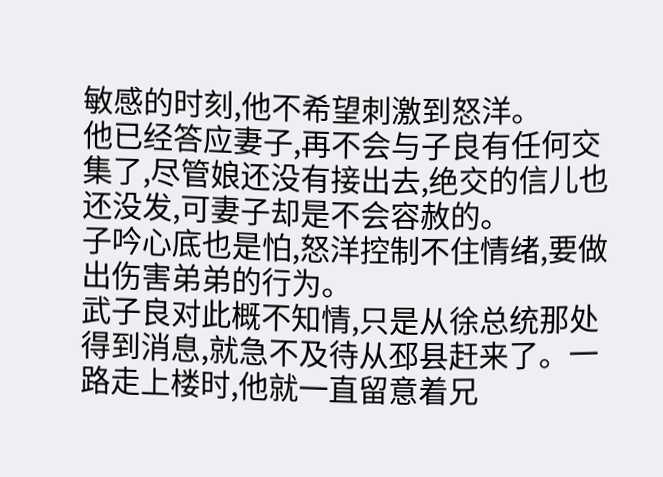敏感的时刻,他不希望刺激到怒洋。
他已经答应妻子,再不会与子良有任何交集了,尽管娘还没有接出去,绝交的信儿也还没发,可妻子却是不会容赦的。
子吟心底也是怕,怒洋控制不住情绪,要做出伤害弟弟的行为。
武子良对此概不知情,只是从徐总统那处得到消息,就急不及待从邳县赶来了。一路走上楼时,他就一直留意着兄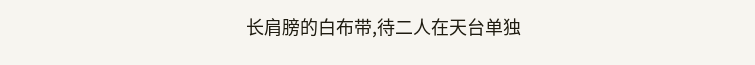长肩膀的白布带,待二人在天台单独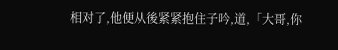相对了,他便从後紧紧抱住子吟,道,「大哥,你